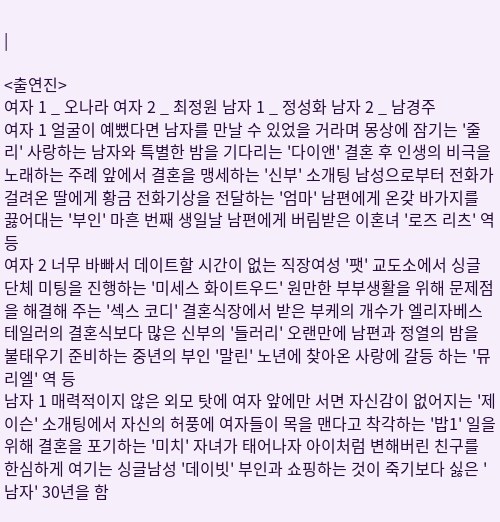|

<출연진>
여자 1 _ 오나라 여자 2 _ 최정원 남자 1 _ 정성화 남자 2 _ 남경주
여자 1 얼굴이 예뻤다면 남자를 만날 수 있었을 거라며 몽상에 잠기는 '줄리' 사랑하는 남자와 특별한 밤을 기다리는 '다이앤' 결혼 후 인생의 비극을 노래하는 주례 앞에서 결혼을 맹세하는 '신부' 소개팅 남성으로부터 전화가 걸려온 딸에게 황금 전화기상을 전달하는 '엄마' 남편에게 온갖 바가지를 끓어대는 '부인' 마흔 번째 생일날 남편에게 버림받은 이혼녀 '로즈 리츠' 역 등
여자 2 너무 바빠서 데이트할 시간이 없는 직장여성 '팻' 교도소에서 싱글 단체 미팅을 진행하는 '미세스 화이트우드' 원만한 부부생활을 위해 문제점을 해결해 주는 '섹스 코디' 결혼식장에서 받은 부케의 개수가 엘리자베스 테일러의 결혼식보다 많은 신부의 '들러리' 오랜만에 남편과 정열의 밤을 불태우기 준비하는 중년의 부인 '말린' 노년에 찾아온 사랑에 갈등 하는 '뮤리엘' 역 등
남자 1 매력적이지 않은 외모 탓에 여자 앞에만 서면 자신감이 없어지는 '제이슨' 소개팅에서 자신의 허풍에 여자들이 목을 맨다고 착각하는 '밥1' 일을 위해 결혼을 포기하는 '미치' 자녀가 태어나자 아이처럼 변해버린 친구를 한심하게 여기는 싱글남성 '데이빗' 부인과 쇼핑하는 것이 죽기보다 싫은 '남자' 30년을 함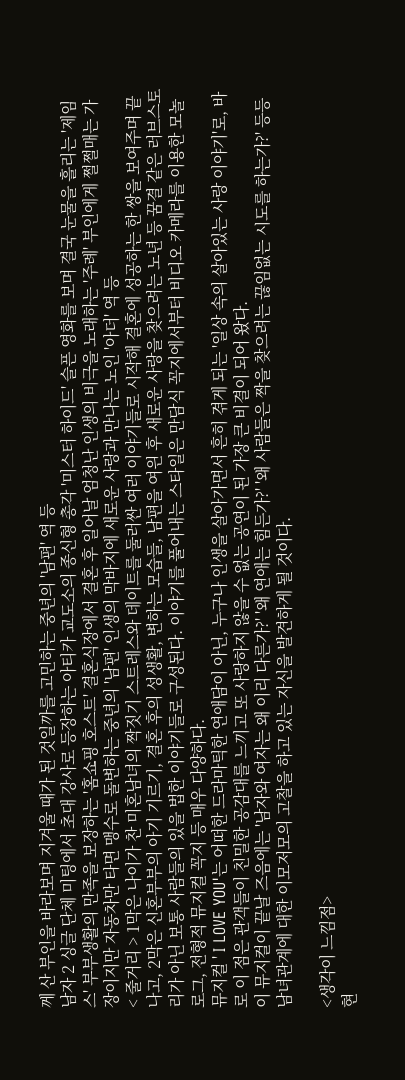께 산 부인을 바라보며 지겨울 때가 된 것일까를 고민하는 중년의 '남편' 역 등
남자 2 싱글 단체 미팅에서 초대 강사로 등장하는 아티카 교도소의 종신형 총각 '미스터 하이드' 슬픈 영화를 보며 결국 눈물을 흘리는 '제임스' 부부생활의 만족을 보장하는 '홈쇼핑 호스트' 결혼식장에서 결혼 후 일어날 엄청난 인생의 비극을 노래하는 '주례' 부인에게 쩔쩔매는 가장이지만 자동차만 타면 맹수로 돌변하는 중년의 '남편' 인생의 막바지에 새로운 사랑과 만나는 노인 '아더' 역 등
< 줄거리 > 1막은 나이가 찬 미혼남녀의 짝짓기 스트레스와 데이트를 둘러싼 여러 이야기들로 시작해 결혼에 성공하는 한 쌍을 보여주며 끝나고, 2막은 신혼부부의 아기 기르기, 결혼 후의 성생활, 변하는 모습들, 남편을 여읜 후 새로운 사랑을 찾으려는 노년 등 꿈결 같은 러브스토리가 아닌 보통 사람들의 있을 법한 이야기들로 구성된다. 이야기를 풀어내는 스타일은 만담식 꼭지에서부터 비디오 카메라를 이용한 모놀로그, 전형적 뮤지컬 꼭지 등 매우 다양하다.
뮤지컬 ' I LOVE YOU'는 어떠한 드라마틱한 연애담이 아닌, 누구나 인생을 살아가면서 흔히 겪게 되는 '일상 속의 살아있는 사랑 이야기'로, 바로 이 점은 관객들이 친밀한 공감대를 느끼고 또 사랑하지 않을 수 없는 공연이 된 가장 큰 비결이 되어 왔다.
이 뮤지컬이 끝날 즈음에는 '남자와 여자는 왜 이리 다른가?' '왜 연애는 힘든가?' '왜 사람들은 짝을 찾으려는 끊임없는 시도를 하는가?' 등등 남녀관계에 대한 이모저모의 고찰을 하고 있는 자신을 발견하게 될 것이다.

<생각이 느낌점>
현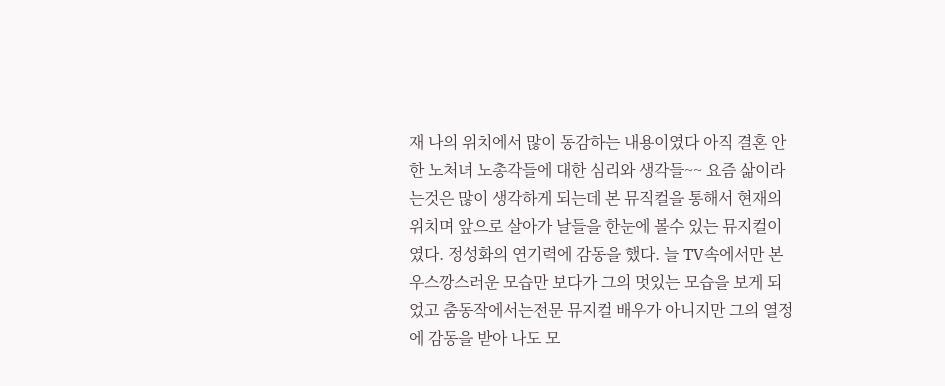재 나의 위치에서 많이 동감하는 내용이였다 아직 결혼 안한 노처녀 노총각들에 대한 심리와 생각들~~ 요즘 삶이라는것은 많이 생각하게 되는데 본 뮤직컬을 통해서 현재의 위치며 앞으로 살아가 날들을 한눈에 볼수 있는 뮤지컬이였다. 정성화의 연기력에 감동을 했다. 늘 TV속에서만 본 우스깡스러운 모습만 보다가 그의 멋있는 모습을 보게 되었고 춤동작에서는전문 뮤지컬 배우가 아니지만 그의 열정에 감동을 받아 나도 모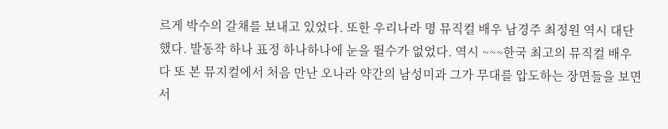르게 박수의 갈채를 보내고 있었다. 또한 우리나라 명 뮤직컬 배우 남경주 최정원 역시 대단했다. 발동작 하나 표정 하나하나에 눈을 뛸수가 없었다. 역시 ~~~한국 최고의 뮤직컬 배우다 또 본 뮤지컬에서 처음 만난 오나라 약간의 남성미과 그가 무대를 압도하는 장면들을 보면서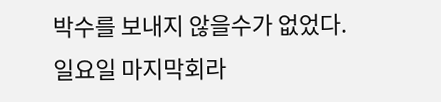박수를 보내지 않을수가 없었다.
일요일 마지막회라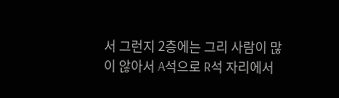서 그런지 2층에는 그리 사람이 많이 않아서 A석으로 R석 자리에서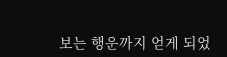보는 행운까지 얻게 되었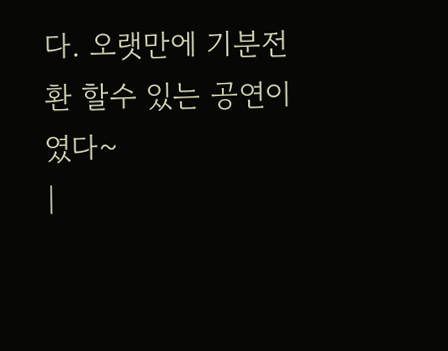다. 오랫만에 기분전환 할수 있는 공연이였다~
|